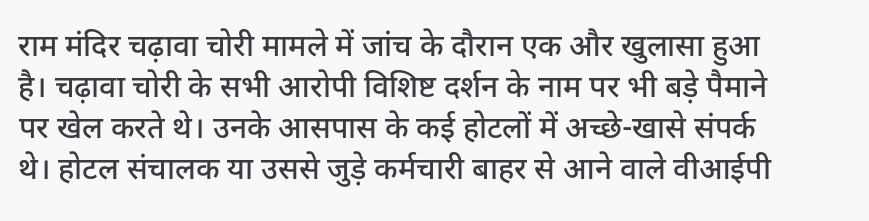राम मंदिर चढ़ावा चोरी मामले में जांच के दौरान एक और खुलासा हुआ है। चढ़ावा चोरी के सभी आरोपी विशिष्ट दर्शन के नाम पर भी बड़े पैमाने पर खेल करते थे। उनके आसपास के कई होटलों में अच्छे-खासे संपर्क थे। होटल संचालक या उससे जुड़े कर्मचारी बाहर से आने वाले वीआईपी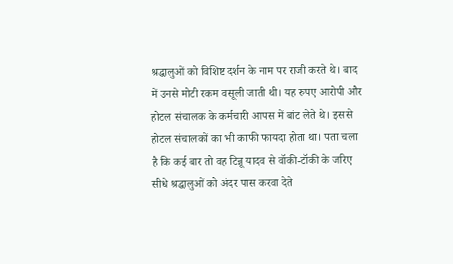श्रद्धालुओं को विशिष्ट दर्शन के नाम पर राजी करते थे। बाद में उनसे मोटी रकम वसूली जाती थी। यह रुपए आरोपी और होटल संचालक के कर्मचारी आपस में बांट लेते थे। इससे होटल संचालकों का भी काफी फायदा होता था। पता चला है कि कई बार तो वह टिन्नू यादव से वॉकी-टॉकी के जरिए सीधे श्रद्धालुओं को अंदर पास करवा देते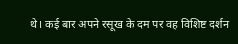थे। कई बार अपने रसूख के दम पर वह विशिष्ट दर्शन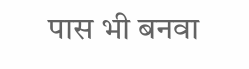पास भी बनवा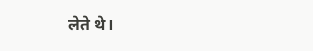लेते थे।